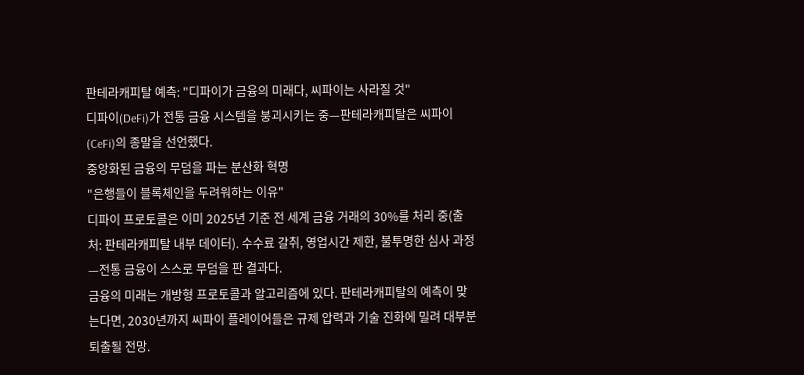판테라캐피탈 예측: "디파이가 금융의 미래다, 씨파이는 사라질 것"
디파이(DeFi)가 전통 금융 시스템을 붕괴시키는 중—판테라캐피탈은 씨파이(CeFi)의 종말을 선언했다.
중앙화된 금융의 무덤을 파는 분산화 혁명
"은행들이 블록체인을 두려워하는 이유"
디파이 프로토콜은 이미 2025년 기준 전 세계 금융 거래의 30%를 처리 중(출처: 판테라캐피탈 내부 데이터). 수수료 갈취, 영업시간 제한, 불투명한 심사 과정—전통 금융이 스스로 무덤을 판 결과다.
금융의 미래는 개방형 프로토콜과 알고리즘에 있다. 판테라캐피탈의 예측이 맞는다면, 2030년까지 씨파이 플레이어들은 규제 압력과 기술 진화에 밀려 대부분 퇴출될 전망.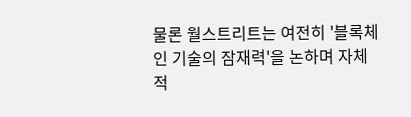물론 월스트리트는 여전히 '블록체인 기술의 잠재력'을 논하며 자체적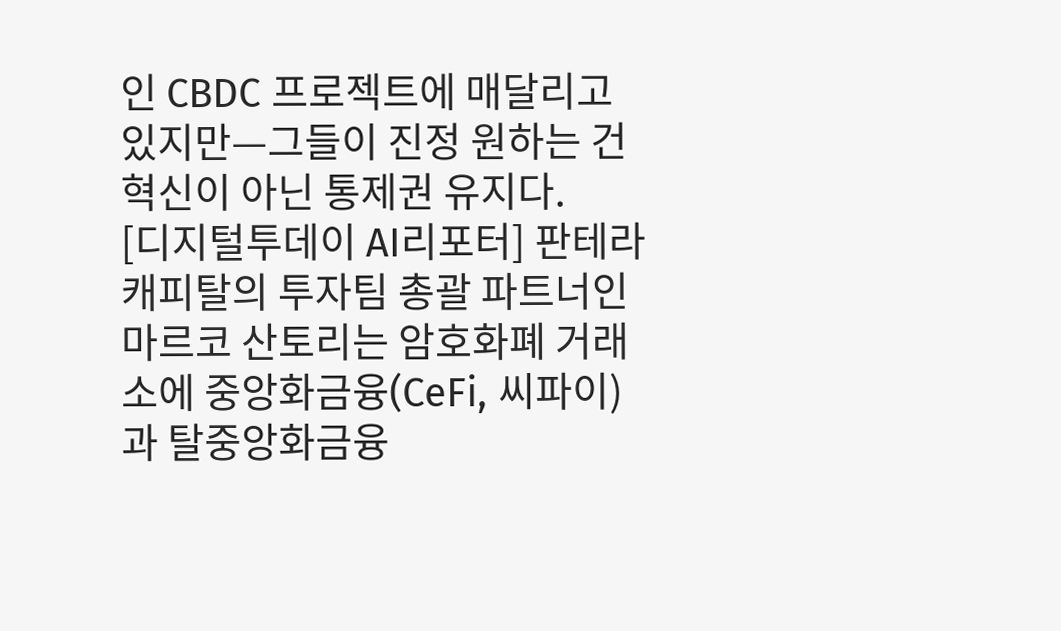인 CBDC 프로젝트에 매달리고 있지만—그들이 진정 원하는 건 혁신이 아닌 통제권 유지다.
[디지털투데이 AI리포터] 판테라캐피탈의 투자팀 총괄 파트너인 마르코 산토리는 암호화폐 거래소에 중앙화금융(CeFi, 씨파이)과 탈중앙화금융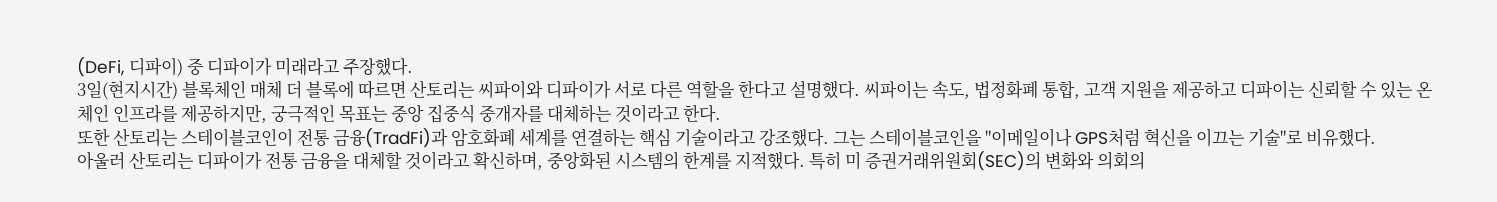(DeFi, 디파이) 중 디파이가 미래라고 주장했다.
3일(현지시간) 블록체인 매체 더 블록에 따르면 산토리는 씨파이와 디파이가 서로 다른 역할을 한다고 설명했다. 씨파이는 속도, 법정화폐 통합, 고객 지원을 제공하고 디파이는 신뢰할 수 있는 온체인 인프라를 제공하지만, 궁극적인 목표는 중앙 집중식 중개자를 대체하는 것이라고 한다.
또한 산토리는 스테이블코인이 전통 금융(TradFi)과 암호화폐 세계를 연결하는 핵심 기술이라고 강조했다. 그는 스테이블코인을 "이메일이나 GPS처럼 혁신을 이끄는 기술"로 비유했다.
아울러 산토리는 디파이가 전통 금융을 대체할 것이라고 확신하며, 중앙화된 시스템의 한계를 지적했다. 특히 미 증권거래위원회(SEC)의 변화와 의회의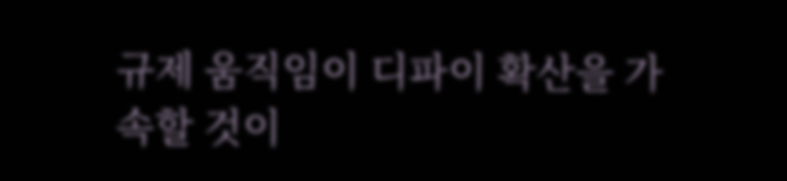규제 움직임이 디파이 확산을 가속할 것이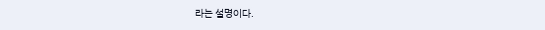라는 설명이다.